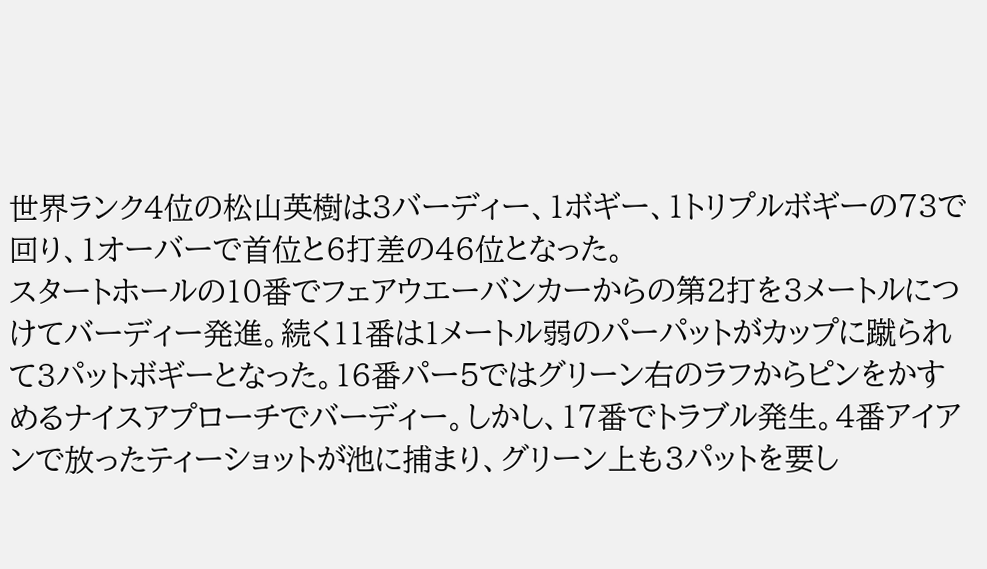世界ランク4位の松山英樹は3バーディー、1ボギー、1トリプルボギーの73で回り、1オーバーで首位と6打差の46位となった。
スタートホールの10番でフェアウエーバンカーからの第2打を3メートルにつけてバーディー発進。続く11番は1メートル弱のパーパットがカップに蹴られて3パットボギーとなった。16番パー5ではグリーン右のラフからピンをかすめるナイスアプローチでバーディー。しかし、17番でトラブル発生。4番アイアンで放ったティーショットが池に捕まり、グリーン上も3パットを要し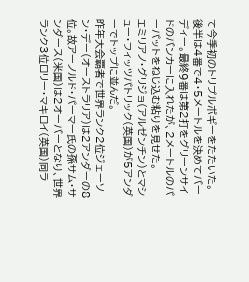て今季初のトリプルボギーをたたいた。
後半は4番で4・5メートルを決めてバーディー。最終9番は第2打をグリーンサイドのバンカーに入れたが、2メートルのパーパットをねじ込む粘りを見せた。
エミリアノ・グリジョ(アルゼンチン)とマシュー・フィッツパトリック(英国)が5アンダーでトップに並んだ。
昨年大会覇者で世界ランク2位ジェーソン・デー(オーストラリア)は2アンダーの8位。故アーノルド・パーマー氏の孫サム・サンダース(米国)は2オーバーとなり、世界ランク3位ロリー・マキロイ(英国)同ラ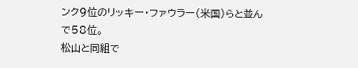ンク9位のリッキー・ファウラー(米国)らと並んで58位。
松山と同組で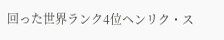回った世界ランク4位ヘンリク・ス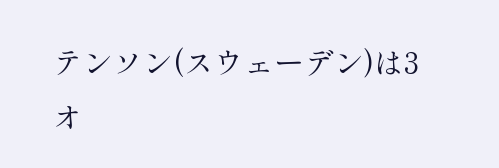テンソン(スウェーデン)は3オ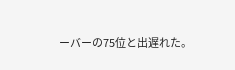ーバーの75位と出遅れた。